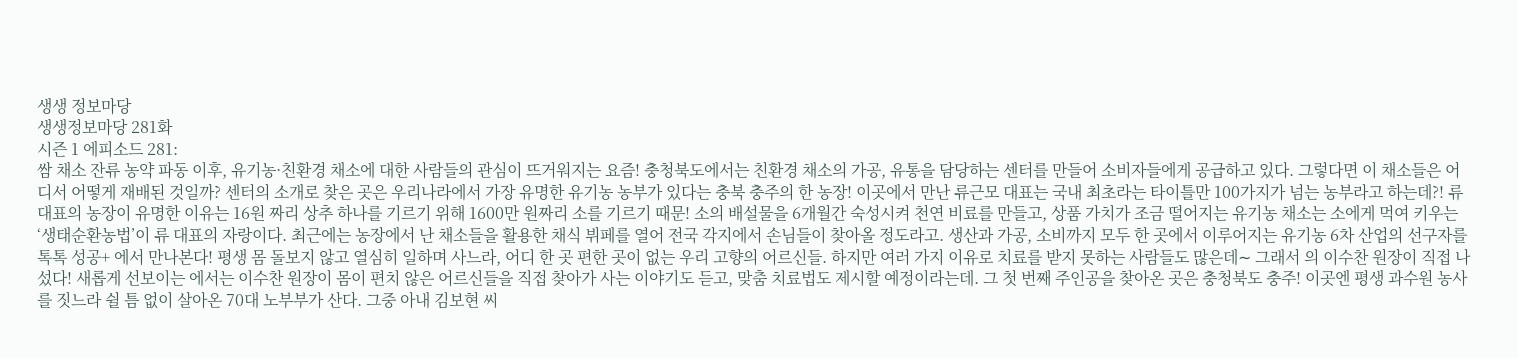생생 정보마당
생생정보마당 281화
시즌 1 에피소드 281:
쌈 채소 잔류 농약 파동 이후, 유기농·친환경 채소에 대한 사람들의 관심이 뜨거워지는 요즘! 충청북도에서는 친환경 채소의 가공, 유통을 담당하는 센터를 만들어 소비자들에게 공급하고 있다. 그렇다면 이 채소들은 어디서 어떻게 재배된 것일까? 센터의 소개로 찾은 곳은 우리나라에서 가장 유명한 유기농 농부가 있다는 충북 충주의 한 농장! 이곳에서 만난 류근모 대표는 국내 최초라는 타이틀만 100가지가 넘는 농부라고 하는데?! 류 대표의 농장이 유명한 이유는 16원 짜리 상추 하나를 기르기 위해 1600만 원짜리 소를 기르기 때문! 소의 배설물을 6개월간 숙성시켜 천연 비료를 만들고, 상품 가치가 조금 떨어지는 유기농 채소는 소에게 먹여 키우는 ‘생태순환농법’이 류 대표의 자랑이다. 최근에는 농장에서 난 채소들을 활용한 채식 뷔페를 열어 전국 각지에서 손님들이 찾아올 정도라고. 생산과 가공, 소비까지 모두 한 곳에서 이루어지는 유기농 6차 산업의 선구자를 톡톡 성공+ 에서 만나본다! 평생 몸 돌보지 않고 열심히 일하며 사느라, 어디 한 곳 편한 곳이 없는 우리 고향의 어르신들. 하지만 여러 가지 이유로 치료를 받지 못하는 사람들도 많은데∼ 그래서 의 이수찬 원장이 직접 나섰다! 새롭게 선보이는 에서는 이수찬 원장이 몸이 편치 않은 어르신들을 직접 찾아가 사는 이야기도 듣고, 맞춤 치료법도 제시할 예정이라는데. 그 첫 번째 주인공을 찾아온 곳은 충청북도 충주! 이곳엔 평생 과수원 농사를 짓느라 쉴 틈 없이 살아온 70대 노부부가 산다. 그중 아내 김보현 씨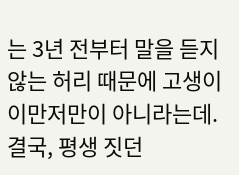는 3년 전부터 말을 듣지 않는 허리 때문에 고생이 이만저만이 아니라는데. 결국, 평생 짓던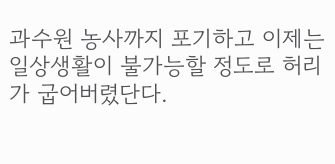과수원 농사까지 포기하고 이제는 일상생활이 불가능할 정도로 허리가 굽어버렸단다.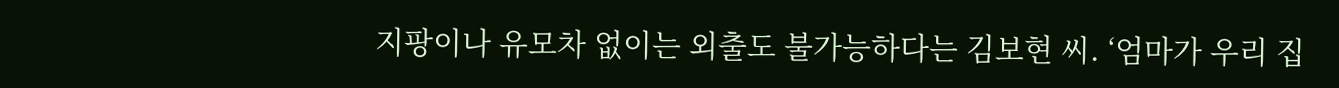지팡이나 유모차 없이는 외출도 불가능하다는 김보현 씨. ‘엄마가 우리 집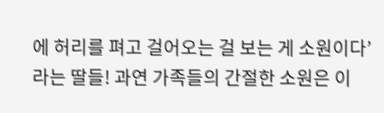에 허리를 펴고 걸어오는 걸 보는 게 소원이다’라는 딸들! 과연 가족들의 간절한 소원은 이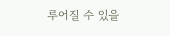루어질 수 있을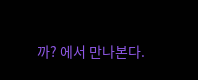까? 에서 만나본다.